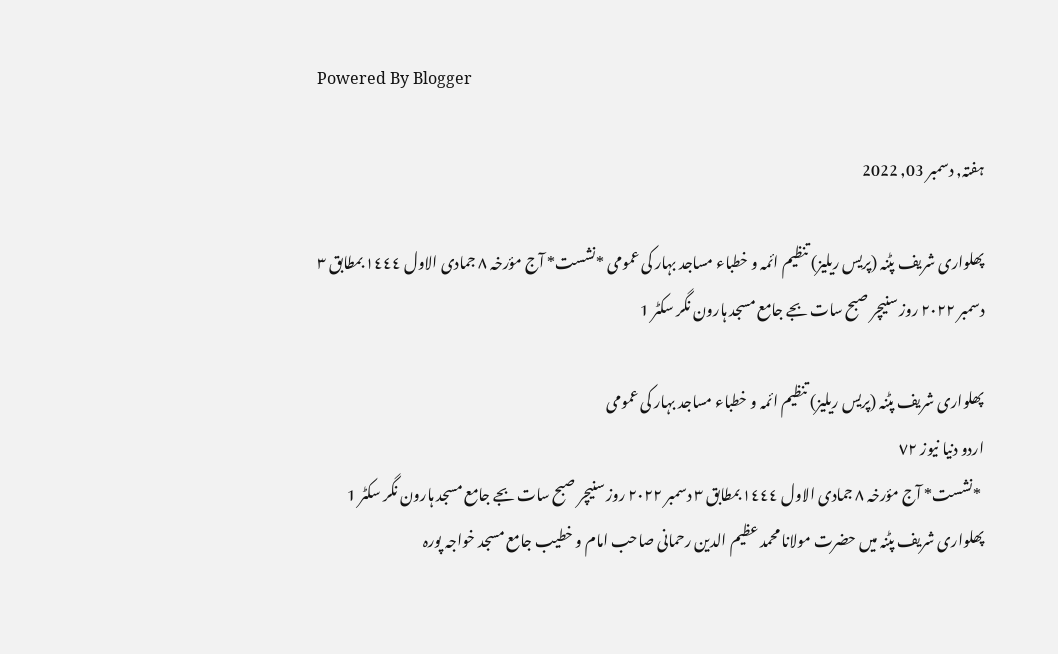Powered By Blogger

ہفتہ, دسمبر 03, 2022

پھلواری شریف پٹنہ (پریس ریلیز) تنظیم ائمہ و خطباء مساجد بہار کی عمومی *نشست* آج مؤرخہ ٨ جمادی الاول ١٤٤٤ بمطابق ٣ دسمبر ٢٠٢٢ روز سنیچر صبح سات بجے جامع مسجد ہارون نگر سکٹر 1

پھلواری شریف پٹنہ (پریس ریلیز) تنظیم ائمہ و خطباء مساجد بہار کی عمومی
اردو دنیا نیوز ٧٢
 *نشست* آج مؤرخہ ٨ جمادی الاول ١٤٤٤ بمطابق ٣ دسمبر ٢٠٢٢ روز سنیچر صبح سات بجے جامع مسجد ہارون نگر سکٹر 1 پھلواری شریف پٹنہ میں حضرت مولانا محمد عظیم الدین رحمانی صاحب امام و خطیب جامع مسجد خواجہ پورہ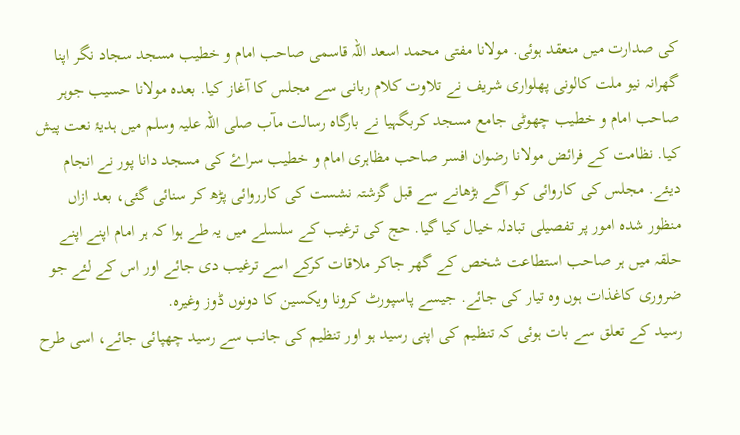کی صدارت میں منعقد ہوئی. مولانا مفتی محمد اسعد اللہ قاسمی صاحب امام و خطیب مسجد سجاد نگر اپنا گھرانہ نیو ملت کالونی پھلواری شریف نے تلاوت کلام ربانی سے مجلس کا آغاز کیا. بعدہ مولانا حسیب جوہر صاحب امام و خطیب چھوٹی جامع مسجد کربگہیا نے بارگاہ رسالت مآب صلی اللہ علیہ وسلم میں ہدیۂ نعت پیش کیا. نظامت کے فرائض مولانا رضوان افسر صاحب مظاہری امام و خطیب سراۓ کی مسجد دانا پور نے انجام دیئے. مجلس کی کاروائی کو آگے بڑھانے سے قبل گزشتہ نشست کی کارروائی پڑھ کر سنائی گئی، بعد ازاں منظور شدہ امور پر تفصیلی تبادلہ خیال کیا گیا. حج کی ترغیب کے سلسلے میں یہ طے ہوا کہ ہر امام اپنے اپنے حلقہ میں ہر صاحب استطاعت شخص کے گھر جاکر ملاقات کرکے اسے ترغیب دی جائے اور اس کے لئے جو ضروری کاغذات ہوں وہ تیار کی جائے. جیسے پاسپورٹ کرونا ویکسین کا دونوں ڈوز وغیرہ.
رسید کے تعلق سے بات ہوئی کہ تنظیم کی اپنی رسید ہو اور تنظیم کی جانب سے رسید چھپائی جائے، اسی طرح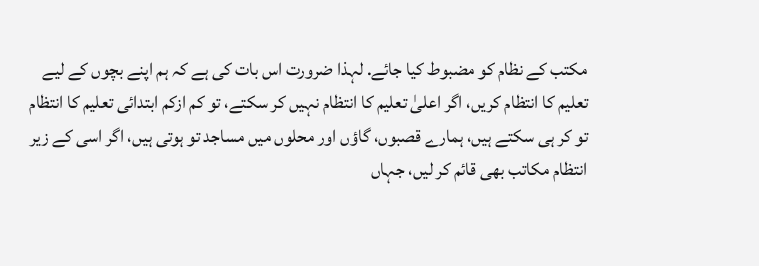مکتب کے نظام کو مضبوط کیا جائے. لہذا ضرورت اس بات کی ہے کہ ہم اپنے بچوں کے لیے تعلیم کا انتظام کریں، اگر اعلیٰ تعلیم کا انتظام نہیں کر سکتے، تو کم ازکم ابتدائی تعلیم کا انتظام تو کر ہی سکتے ہیں، ہمارے قصبوں، گاؤں اور محلوں میں مساجد تو ہوتی ہیں، اگر اسی کے زیر انتظام مکاتب بھی قائم کر لیں، جہاں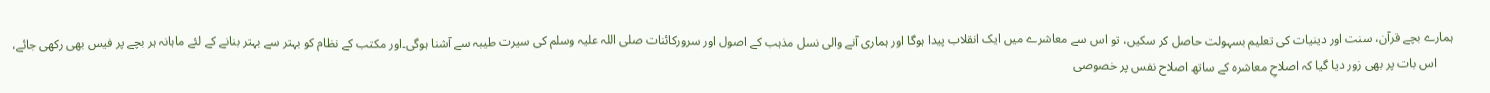ہمارے بچے قرآن، سنت اور دینیات کی تعلیم بسہولت حاصل کر سکیں، تو اس سے معاشرے میں ایک انقلاب پیدا ہوگا اور ہماری آنے والی نسل مذہب کے اصول اور سرورکائنات صلی اللہ علیہ وسلم کی سیرت طیبہ سے آشنا ہوگی۔اور مکتب کے نظام کو بہتر سے بہتر بنانے کے لئے ماہانہ ہر بچے پر فیس بھی رکھی جائے،
     اس بات پر بھی زور دیا گیا کہ اصلاحِ معاشرہ کے ساتھ اصلاح نفس پر خصوصی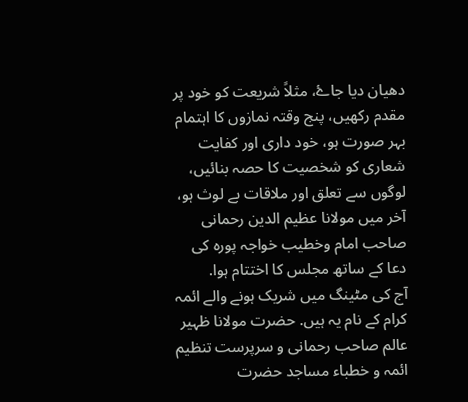دھیان دیا جاۓ، مثلاً شریعت کو خود پر مقدم رکھیں، پنج وقتہ نمازوں کا اہتمام بہر صورت ہو، خود داری اور کفایت شعاری کو شخصیت کا حصہ بنائیں، لوگوں سے تعلق اور ملاقات بے لوث ہو، آخر میں مولانا عظیم الدین رحمانی صاحب امام وخطیب خواجہ پورہ کی دعا کے ساتھ مجلس کا اختتام ہوا.
آج کی مٹینگ میں شریک ہونے والے ائمہ کرام کے نام یہ ہیں. حضرت مولانا ظہیر عالم صاحب رحمانی و سرپرست تنظیم ائمہ و خطباء مساجد حضرت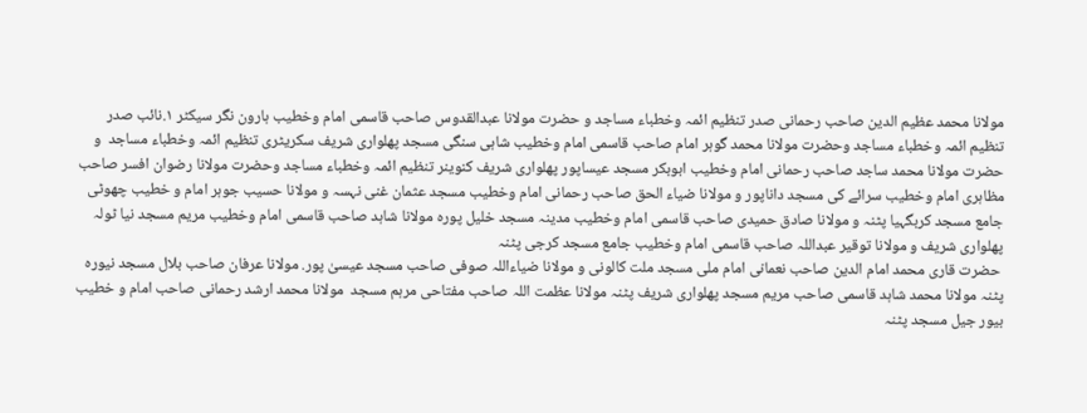مولانا محمد عظیم الدین صاحب رحمانی صدر تنظیم ائمہ وخطباء مساجد و حضرت مولانا عبدالقدوس صاحب قاسمی امام وخطیب ہارون نگر سیکٹر ١.نائب صدر تنظیم ائمہ وخطباء مساجد وحضرت مولانا محمد گوہر امام صاحب قاسمی امام وخطیب شاہی سنگی مسجد پھلواری شریف سکریٹری تنظیم ائمہ وخطباء مساجد  و حضرت مولانا محمد ساجد صاحب رحمانی امام وخطیب ابوبکر مسجد عیساپور پھلواری شریف کنوینر تنظیم ائمہ وخطباء مساجد وحضرت مولانا رضوان افسر صاحب مظاہری امام وخطیب سرائے کی مسجد داناپور و مولانا ضیاء الحق صاحب رحمانی امام وخطیب مسجد عثمان غنی نہسہ و مولانا حسیب جوہر امام و خطیب چھوٹی جامع مسجد کربگہیا پٹنہ و مولانا صادق حمیدی صاحب قاسمی امام وخطیب مدینہ مسجد خلیل پورہ مولانا شاہد صاحب قاسمی امام وخطیب مریم مسجد نیا ٹولہ پھلواری شریف و مولانا توقیر عبداللہ صاحب قاسمی امام وخطیب جامع مسجد کرجی پٹنہ
 حضرت قاری محمد امام الدین صاحب نعمانی امام ملی مسجد ملت کالونی و مولانا ضیاءاللہ صوفی صاحب مسجد عیسیٰ پور. مولانا عرفان صاحب بلال مسجد نیورہ پٹنہ مولانا محمد شاہد قاسمی صاحب مریم مسجد پھلواری شریف پٹنہ مولانا عظمت اللہ صاحب مفتاحی مرہم مسجد  مولانا محمد ارشد رحمانی صاحب امام و خطیب بیور جیل مسجد پٹنہ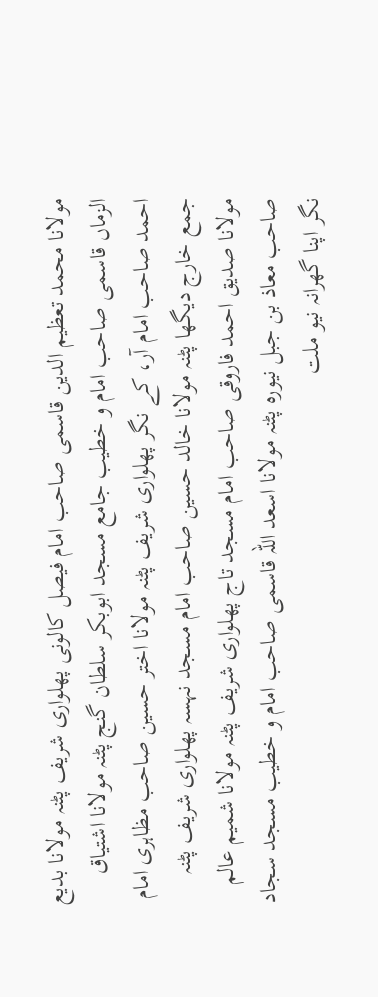مولانا محمد تعظیم الدین قاسمی صاحب امام فیصل کالونی پھلواری شریف پٹنہ مولانا بدیع الزماں قاسمی صاحب امام و خطیب جامع مسجد ابوبکر سلطان گنج پٹنہ مولانا اشتیاق احمد صاحب امام آر، کے نگر پھلواری شریف پٹنہ مولانا اختر حسین صاحب مظاہری امام جمع خارج دیگھا پٹنہ مولانا خالد حسین صاحب امام مسجد نہسہ پھلواری شریف پٹنہ مولانا صدیق احمد فاروقی صاحب امام مسجد تاج پھلواری شریف پٹنہ مولانا شمیم عالم صاحب معاذ بن جبل نیورہ پٹنہ مولانا اسعد اللہ قاسمی صاحب امام و خطیب مسجد سجاد نگر اپنا گھرانہ نیو ملت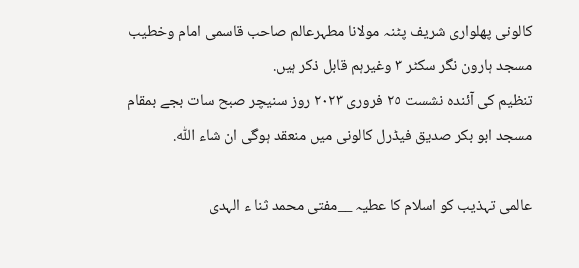کالونی پھلواری شریف پٹنہ مولانا مطہرعالم صاحب قاسمی امام وخطیب مسجد ہارون نگر سکٹر ٣ وغیرہم قابل ذکر ہیں.
تنظیم کی آئندہ نشست ٢٥ فروری ٢٠٢٣ روز سنیچر صبح سات بجے بمقام مسجد ابو بکر صدیق فیڈرل کالونی میں منعقد ہوگی ان شاء اللّٰہ.

عالمی تہذیب کو اسلام کا عطیہ __مفتی محمد ثنا ء الہدی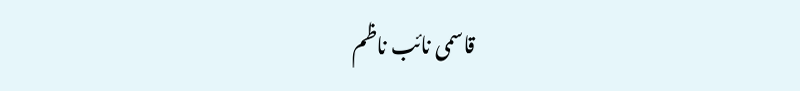قاسمی نائب ناظم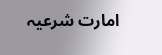امارت شرعیہ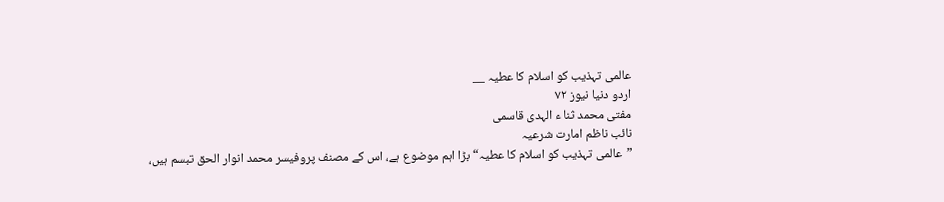عالمی تہذیب کو اسلام کا عطیہ __
اردو دنیا نیوز ٧٢
مفتی محمد ثنا ء الہدی قاسمی
نائب ناظم امارت شرعیہ
”عالمی تہذیب کو اسلام کا عطیہ“ بڑا اہم موضوع ہے، اس کے مصنف پروفیسر محمد انوار الحق تبسم ہیں،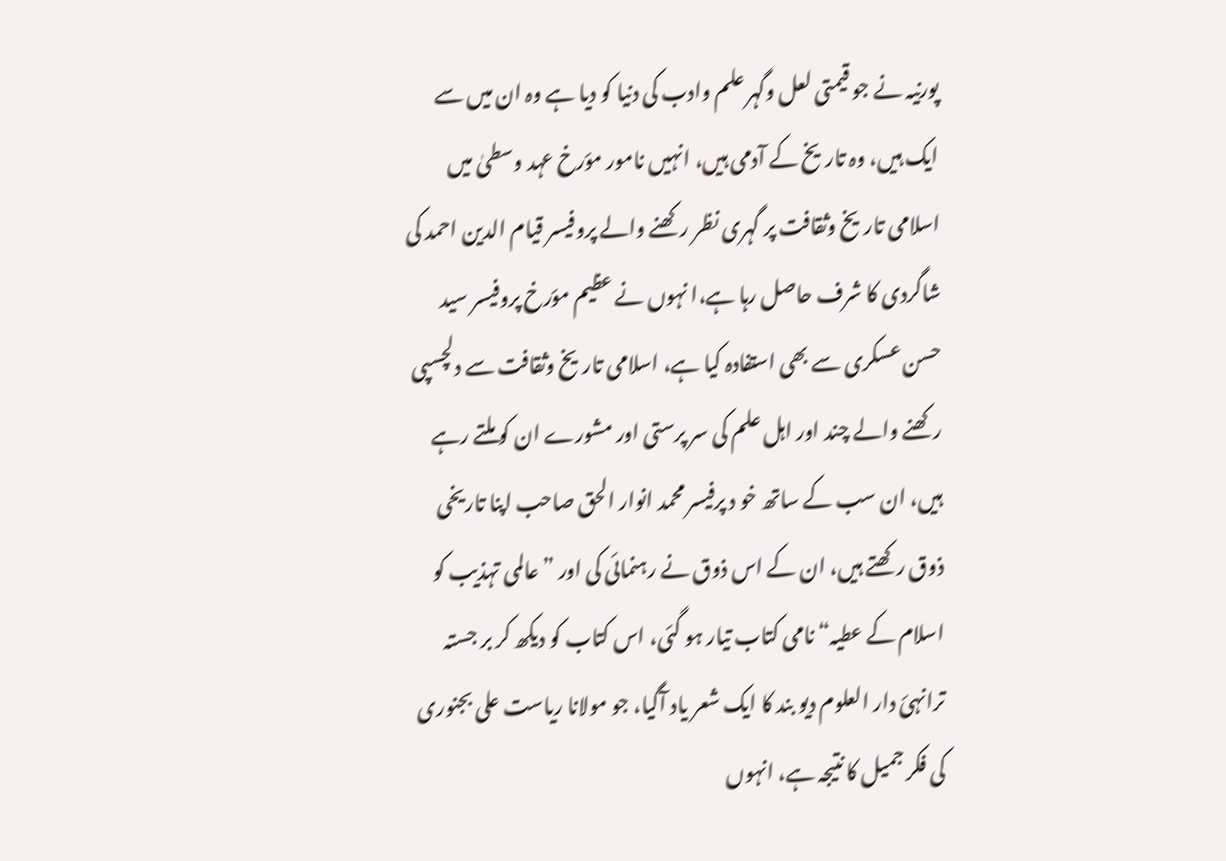پورنیہ نے جو قیمتی لعل وگہر علم وادب کی دنیا کو دیا ہے وہ ان میں سے ایک ہیں، وہ تاریخ کے آدمی ہیں، انہیں نامور مؤرخ عہد وسطیٰ میں اسلامی تاریخ وثقافت پر گہری نظر رکھنے والے پروفیسر قیام الدین احمد کی شاگردی کا شرف حاصل رہا ہے،ا نہوں نے عظیم مؤرخ پروفیسر سید حسن عسکری سے بھی استفادہ کیا ہے، اسلامی تاریخ وثقافت سے دلچسپی رکھنے والے چند اور اہل علم کی سر پرستی اور مشورے ان کو ملتے رہے ہیں، ان سب کے ساتھ خو د پرفیسر محمد انوار الحق صاحب اپنا تاریخی ذوق رکھتے ہیں، ان کے اس ذوق نے رہنمائی کی اور ”عالمی تہذیب کو اسلام کے عطیہ“ نامی کتاب تیار ہو گئی، اس کتاب کو دیکھ کر بر جستہ ترانہئ دار العلوم دیو بند کا ایک شعر یاد آگیا، جو مولانا ریاست علی بجنوری کی فکر جمیل کا نتیجہ ہے، انہوں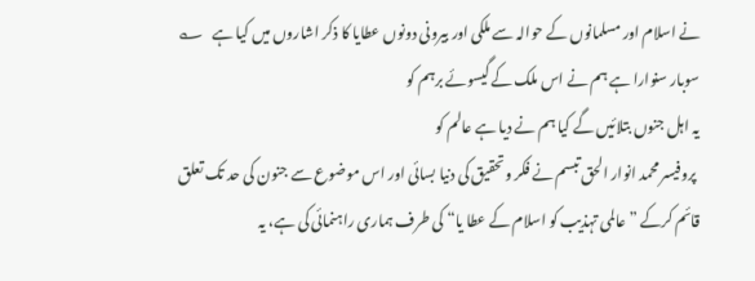نے اسلام اور مسلمانوں کے حوالہ سے ملکی اور بیرونی دونوں عطایا کا ذکر اشاروں میں کیا ہے   ؎
سوبار سنوارا ہے ہم نے اس ملک کے گیسوئے برہم کو
یہ اہل جنوں بتلائیں گے کیا ہم نے دیا ہے عالم کو
 پروفیسر محمد انوار الحق تبسم نے فکر وتحقیق کی دنیا بسائی اور اس موضوع سے جنون کی حد تک تعلق قائم کرکے ”عالمی تہذیب کو اسلام کے عطا یا“ کی طرف ہماری راہنمائی کی ہے، یہ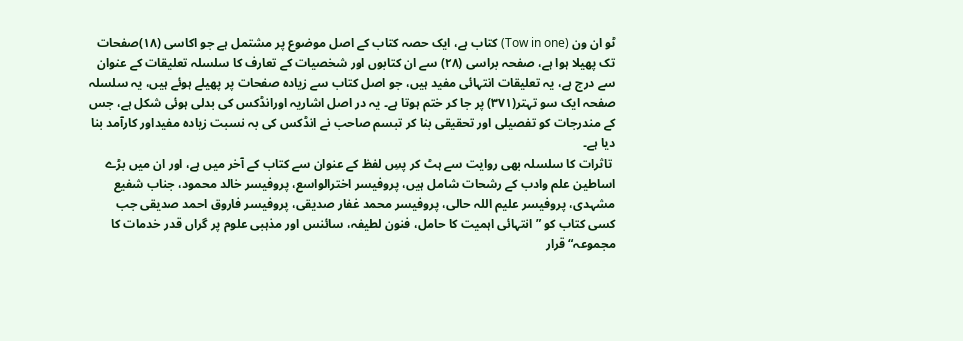ٹو ان ون (Tow in one) کتاب ہے، ایک حصہ کتاب کے اصل موضوع پر مشتمل ہے جو اکاسی (۱۸)صفحات تک پھیلا ہوا ہے، صفحہ براسی (۲۸) سے ان کتابوں اور شخصیات کے تعارف کا سلسلہ تعلیقات کے عنوان سے درج ہے، یہ تعلیقات انتہائی مفید ہیں، جو اصل کتاب سے زیادہ صفحات پر پھیلے ہوئے ہیں، یہ سلسلہ صفحہ ایک سو تہتر(۳۷۱) پر جا کر ختم ہوتا ہے۔ یہ در اصل اشاریہ اورانڈکس کی بدلی ہوئی شکل ہے، جس کے مندرجات کو تفصیلی اور تحقیقی بنا کر تبسم صاحب نے انڈکس کی بہ نسبت زیادہ مفیداور کارآمد بنا دیا ہے۔
 تاثرات کا سلسلہ بھی روایت سے ہٹ کر پسِ لفظ کے عنوان سے کتاب کے آخر میں ہے، اور ان میں بڑے اساطین علم وادب کے رشحات شامل ہیں، پروفیسر اخترالواسع، پروفیسر خالد محمود، جناب شفیع مشہدی، پروفیسر علیم اللہ حالی، پروفیسر محمد غفار صدیقی، پروفیسر فاروق احمد صدیقی جب کسی کتاب کو ”انتہائی اہمیت کا حامل، فنون لطیفہ، سائنس اور مذہبی علوم پر گراں قدر خدمات کا مجموعہ“ قرار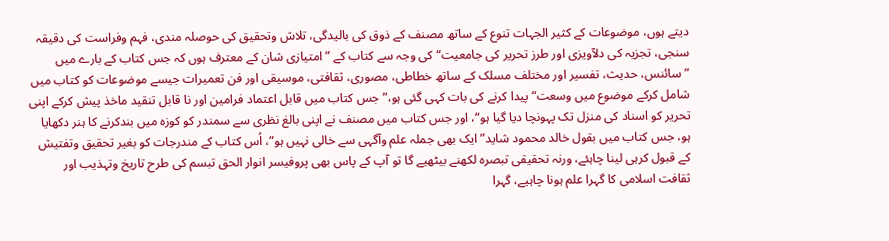دیتے ہوں، موضوعات کے کثیر الجہات تنوع کے ساتھ مصنف کے ذوق کی بالیدگی، تلاش وتحقیق کی حوصلہ مندی، فہم وفراست کی دقیقہ سنجی، تجزیہ کی دلآویزی اور طرز تحریر کی جامعیت“ کی وجہ سے کتاب کے ”امتیازی شان کے معترف ہوں کہ جس کتاب کے بارے میں ”سائنس، حدیث، تفسیر اور مختلف مسلک کے ساتھ خطاطی، مصوری، ثقافتی، موسیقی اور فن تعمیرات جیسے موضوعات کو کتاب میں شامل کرکے موضوع میں وسعت“ پیدا کرنے کی بات کہی گئی ہو،”جس کتاب میں قابل اعتماد فرامین اور نا قابل تنقید ماخذ پیش کرکے اپنی تحریر کو اسناد کی منزل تک پہونچا دیا گیا ہو“، اور جس کتاب میں مصنف نے اپنی بالغ نظری سے سمندر کو کوزہ میں بندکرنے کا ہنر دکھایا ہو، جس کتاب میں بقول خالد محمود شاید”ایک بھی جملہ علم وآگہی سے خالی نہیں ہو“، اُس کتاب کے مندرجات کو بغیر تحقیق وتفتیش کے قبول کرہی لینا چاہئے، ورنہ تحقیقی تبصرہ لکھنے بیٹھیے گا تو آپ کے پاس بھی پروفیسر انوار الحق تبسم کی طرح تاریخ وتہذیب اور ثقافت اسلامی کا گہرا علم ہونا چاہیے، گہرا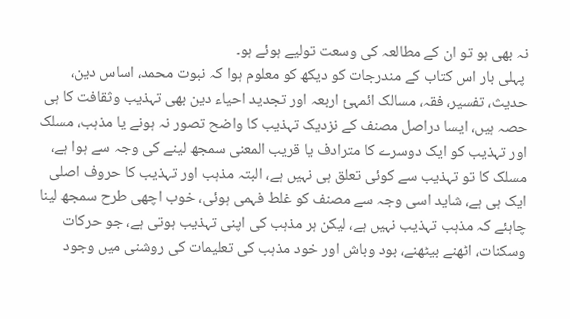نہ بھی ہو تو ان کے مطالعہ کی وسعت تولیے ہوئے ہو۔
 پہلی بار اس کتاب کے مندرجات کو دیکھ کو معلوم ہوا کہ نبوت محمد، اساس دین، حدیث، تفسیر، فقہ، مسالک ائمہئ اربعہ اور تجدید احیاء دین بھی تہذیب وثقافت کا ہی حصہ ہیں، ایسا دراصل مصنف کے نزدیک تہذیب کا واضح تصور نہ ہونے یا مذہب، مسلک اور تہذیب کو ایک دوسرے کا مترادف یا قریب المعنی سمجھ لینے کی وجہ سے ہوا ہے، مسلک کا تو تہذیب سے کوئی تعلق ہی نہیں ہے، البتہ مذہب اور تہذیب کا حروف اصلی ایک ہی ہے، شاید اسی وجہ سے مصنف کو غلط فہمی ہوئی، خوب اچھی طرح سمجھ لینا چاہئے کہ مذہب تہذیب نہیں ہے، لیکن ہر مذہب کی اپنی تہذیب ہوتی ہے، جو حرکات وسکنات، اٹھنے بیٹھنے، بود وباش اور خود مذہب کی تعلیمات کی روشنی میں وجود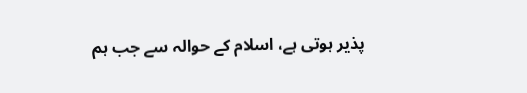پذیر ہوتی ہے، اسلام کے حوالہ سے جب ہم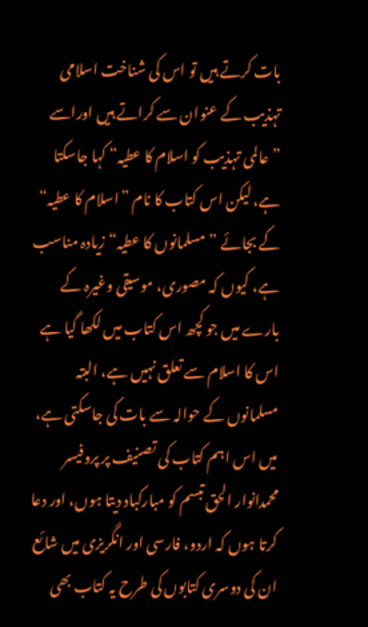بات کرتے ہیں تو اس کی شناخت اسلامی تہذیب کے عنوان سے کراتے ہیں اوراسے ”عالمی تہذیب کو اسلام کا عطیہ“ کہا جاسکتا ہے، لیکن اس کتاب کا نام ”اسلام کا عطیہ“ کے بجائے ”مسلمانوں کا عطیہ“ زیادہ مناسب ہے، کیوں کہ مصوری، موسیقی وغیرہ کے بارے میں جو کچھ اس کتاب میں لکھا گیا ہے اس کا اسلام سے تعلق نہیں ہے، البتہ مسلمانوں کے حوالہ سے بات کی جاسکتی ہے، میں اس اہم کتاب کی تصنیف پر پروفیسر محمدانوار الحق تبسم کو مبارکباد دیتا ہوں، اور دعا کرتا ہوں کہ اردو، فارسی اور انگریزی میں شائع ان کی دوسری کتابوں کی طرح یہ کتاب بھی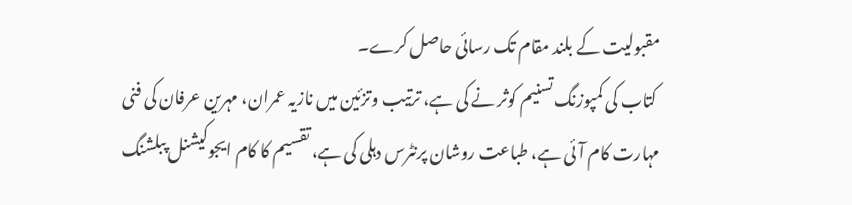مقبولیت کے بلند مقام تک رسائی حاصل کرے۔
 کتاب کی کمپوزنگ تسنیم کوثر نے کی ہے، ترتیب وتزئین میں نازیہ عمران، مہرین عرفان کی فنی مہارت کام آئی ہے، طباعت روشان پرنٹرس دہلی کی ہے، تقسیم کا کام ایجوکیشنل پبلشنگ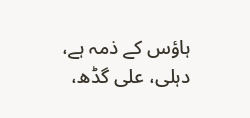ہاؤس کے ذمہ ہے، دہلی، علی گڈھ،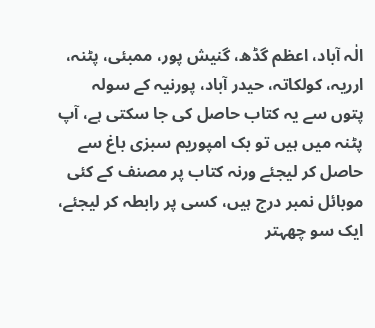الٰہ آباد، اعظم گڈھ، گنیش پور، ممبئی، پٹنہ، ارریہ، کولکاتہ، حیدر آباد، پورنیہ کے سولہ پتوں سے یہ کتاب حاصل کی جا سکتی ہے، آپ پٹنہ میں ہیں تو بک امپوریم سبزی باغ سے حاصل کر لیجئے ورنہ کتاب پر مصنف کے کئی موبائل نمبر درج ہیں، کسی پر رابطہ کر لیجئے، ایک سو چھہتر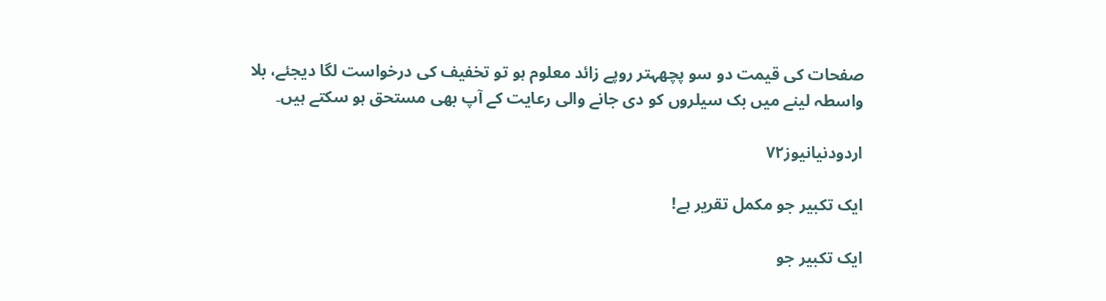صفحات کی قیمت دو سو پچھہتر روپے زائد معلوم ہو تو تخفیف کی درخواست لگا دیجئے، بلا واسطہ لینے میں بک سیلروں کو دی جانے والی رعایت کے آپ بھی مستحق ہو سکتے ہیں۔

اردودنیانیوز۷۲

ایک تکبیر جو مکمل تقریر ہے!

ایک تکبیر جو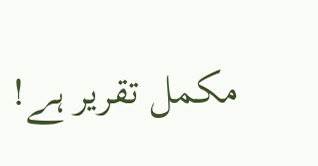مکمل تقریر ہے!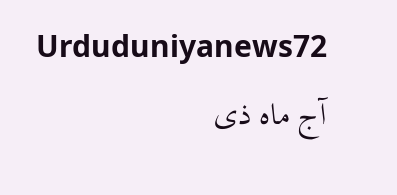Urduduniyanews72 آج ماہ ذی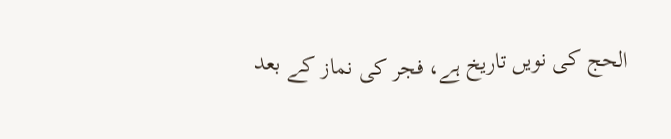الحج کی نویں تاریخ ہے، فجر کی نماز کے بعد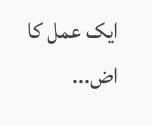ایک عمل کا اض...